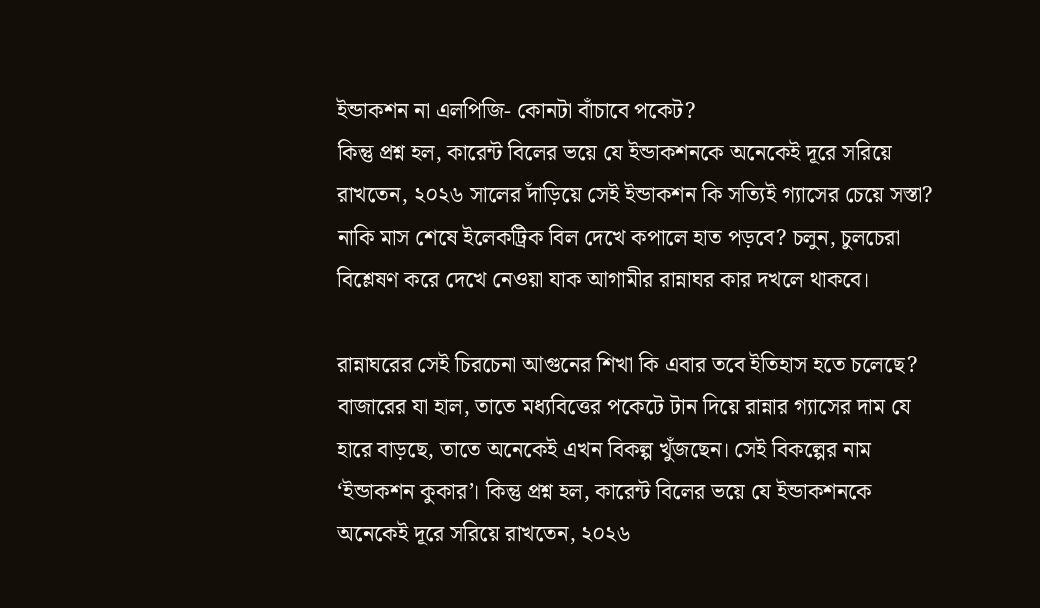ইন্ডাকশন না এলপিজি- কোনটা বাঁচাবে পকেট?
কিন্তু প্রশ্ন হল, কারেন্ট বিলের ভয়ে যে ইন্ডাকশনকে অনেকেই দূরে সরিয়ে রাখতেন, ২০২৬ সালের দাঁড়িয়ে সেই ইন্ডাকশন কি সত্যিই গ্যাসের চেয়ে সস্তা? নাকি মাস শেষে ইলেকট্রিক বিল দেখে কপালে হাত পড়বে? চলুন, চুলচেরা বিশ্লেষণ করে দেখে নেওয়া যাক আগামীর রান্নাঘর কার দখলে থাকবে।

রান্নাঘরের সেই চিরচেনা আগুনের শিখা কি এবার তবে ইতিহাস হতে চলেছে? বাজারের যা হাল, তাতে মধ্যবিত্তের পকেটে টান দিয়ে রান্নার গ্যাসের দাম যে হারে বাড়ছে, তাতে অনেকেই এখন বিকল্প খুঁজছেন। সেই বিকল্পের নাম ‘ইন্ডাকশন কুকার’। কিন্তু প্রশ্ন হল, কারেন্ট বিলের ভয়ে যে ইন্ডাকশনকে অনেকেই দূরে সরিয়ে রাখতেন, ২০২৬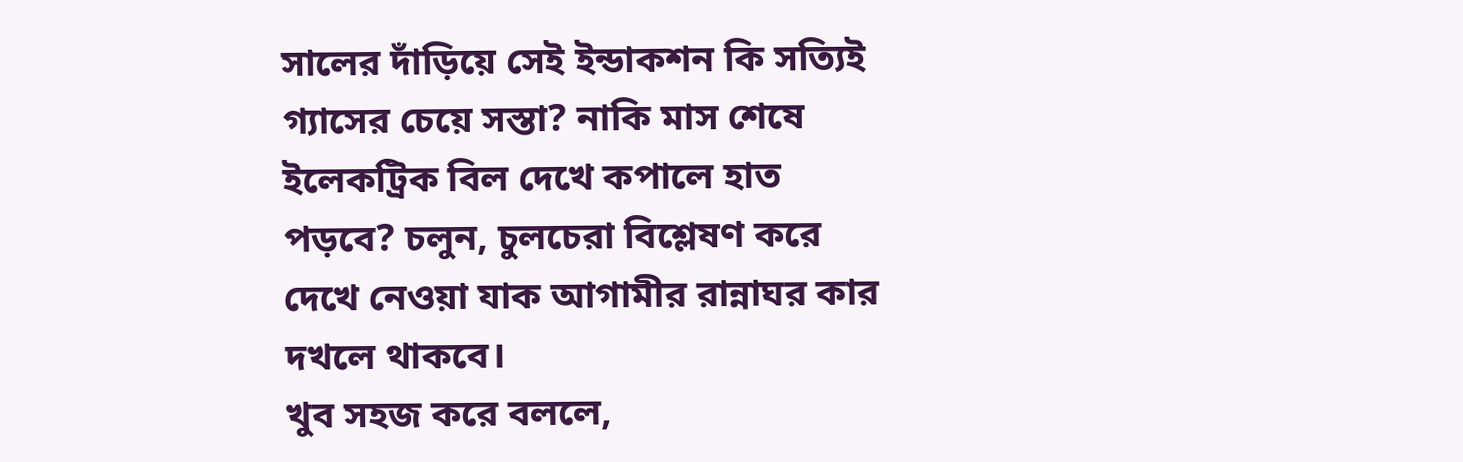সালের দাঁড়িয়ে সেই ইন্ডাকশন কি সত্যিই গ্যাসের চেয়ে সস্তা? নাকি মাস শেষে ইলেকট্রিক বিল দেখে কপালে হাত পড়বে? চলুন, চুলচেরা বিশ্লেষণ করে দেখে নেওয়া যাক আগামীর রান্নাঘর কার দখলে থাকবে।
খুব সহজ করে বললে,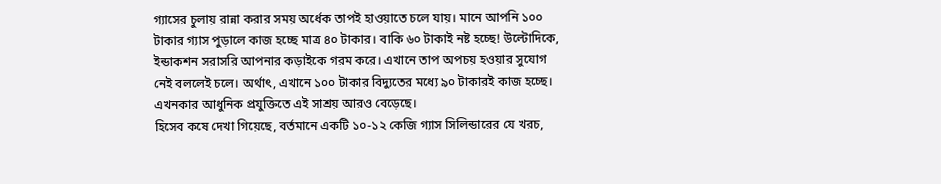গ্যাসের চুলায় রান্না করার সময় অর্ধেক তাপই হাওয়াতে চলে যায়। মানে আপনি ১০০ টাকার গ্যাস পুড়ালে কাজ হচ্ছে মাত্র ৪০ টাকার। বাকি ৬০ টাকাই নষ্ট হচ্ছে! উল্টোদিকে, ইন্ডাকশন সরাসরি আপনার কড়াইকে গরম করে। এখানে তাপ অপচয় হওয়ার সুযোগ নেই বললেই চলে। অর্থাৎ, এখানে ১০০ টাকার বিদ্যুতের মধ্যে ৯০ টাকারই কাজ হচ্ছে। এখনকার আধুনিক প্রযুক্তিতে এই সাশ্রয় আরও বেড়েছে।
হিসেব কষে দেখা গিয়েছে, বর্তমানে একটি ১০-১২ কেজি গ্যাস সিলিন্ডারের যে খরচ,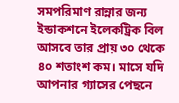সমপরিমাণ রান্নার জন্য ইন্ডাকশনে ইলেকট্রিক বিল আসবে তার প্রায় ৩০ থেকে ৪০ শতাংশ কম। মাসে যদি আপনার গ্যাসের পেছনে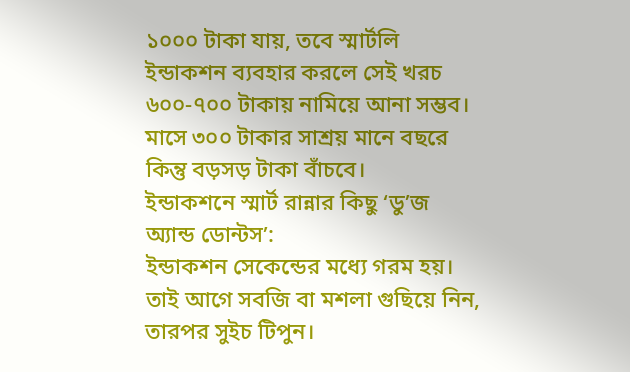১০০০ টাকা যায়, তবে স্মার্টলি ইন্ডাকশন ব্যবহার করলে সেই খরচ ৬০০-৭০০ টাকায় নামিয়ে আনা সম্ভব। মাসে ৩০০ টাকার সাশ্রয় মানে বছরে কিন্তু বড়সড় টাকা বাঁচবে।
ইন্ডাকশনে স্মার্ট রান্নার কিছু ‘ডু’জ অ্যান্ড ডোন্টস’:
ইন্ডাকশন সেকেন্ডের মধ্যে গরম হয়। তাই আগে সবজি বা মশলা গুছিয়ে নিন, তারপর সুইচ টিপুন।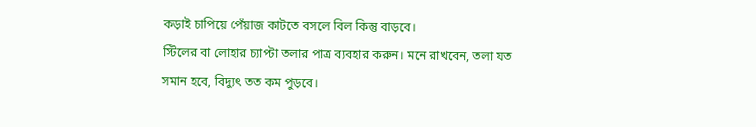কড়াই চাপিয়ে পেঁয়াজ কাটতে বসলে বিল কিন্তু বাড়বে।
স্টিলের বা লোহার চ্যাপ্টা তলার পাত্র ব্যবহার করুন। মনে রাখবেন, তলা যত সমান হবে, বিদ্যুৎ তত কম পুড়বে।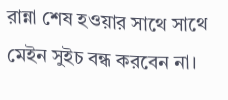রান্না শেষ হওয়ার সাথে সাথে মেইন সুইচ বন্ধ করবেন না।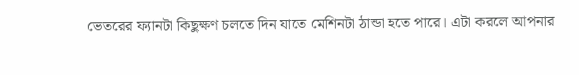ভেতরের ফ্যানটা কিছুক্ষণ চলতে দিন যাতে মেশিনটা ঠান্ডা হতে পারে। এটা করলে আপনার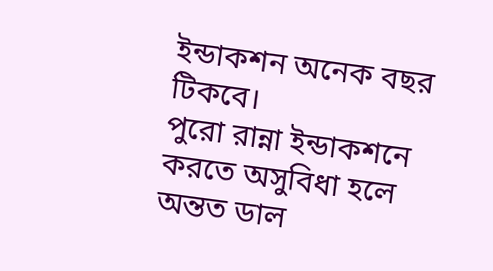ইন্ডাকশন অনেক বছর টিকবে।
পুরো রান্না ইন্ডাকশনে করতে অসুবিধা হলে অন্তত ডাল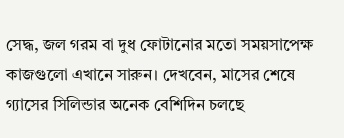সেদ্ধ, জল গরম বা দুধ ফোটানোর মতো সময়সাপেক্ষ কাজগুলো এখানে সারুন। দেখবেন, মাসের শেষে গ্যাসের সিলিন্ডার অনেক বেশিদিন চলছে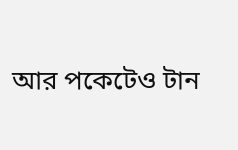আর পকেটেও টান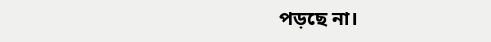পড়ছে না।